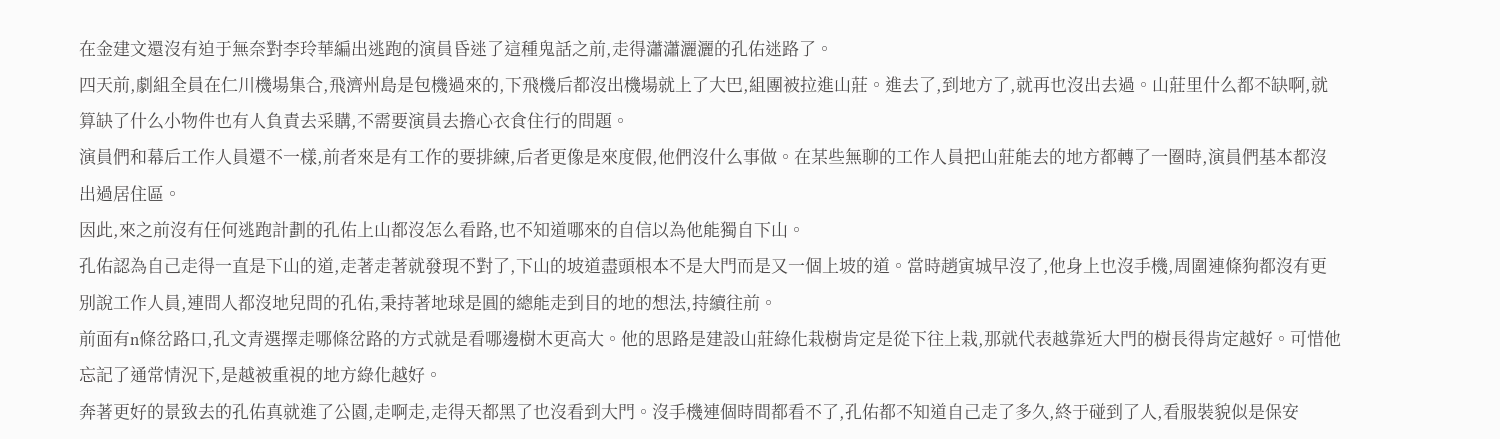在金建文還沒有迫于無奈對李玲華編出逃跑的演員昏迷了這種鬼話之前,走得瀟瀟灑灑的孔佑迷路了。
四天前,劇組全員在仁川機場集合,飛濟州島是包機過來的,下飛機后都沒出機場就上了大巴,組團被拉進山莊。進去了,到地方了,就再也沒出去過。山莊里什么都不缺啊,就算缺了什么小物件也有人負責去采購,不需要演員去擔心衣食住行的問題。
演員們和幕后工作人員還不一樣,前者來是有工作的要排練,后者更像是來度假,他們沒什么事做。在某些無聊的工作人員把山莊能去的地方都轉了一圈時,演員們基本都沒出過居住區。
因此,來之前沒有任何逃跑計劃的孔佑上山都沒怎么看路,也不知道哪來的自信以為他能獨自下山。
孔佑認為自己走得一直是下山的道,走著走著就發現不對了,下山的坡道盡頭根本不是大門而是又一個上坡的道。當時趙寅城早沒了,他身上也沒手機,周圍連條狗都沒有更別說工作人員,連問人都沒地兒問的孔佑,秉持著地球是圓的總能走到目的地的想法,持續往前。
前面有n條岔路口,孔文青選擇走哪條岔路的方式就是看哪邊樹木更高大。他的思路是建設山莊綠化栽樹肯定是從下往上栽,那就代表越靠近大門的樹長得肯定越好。可惜他忘記了通常情況下,是越被重視的地方綠化越好。
奔著更好的景致去的孔佑真就進了公園,走啊走,走得天都黑了也沒看到大門。沒手機連個時間都看不了,孔佑都不知道自己走了多久,終于碰到了人,看服裝貌似是保安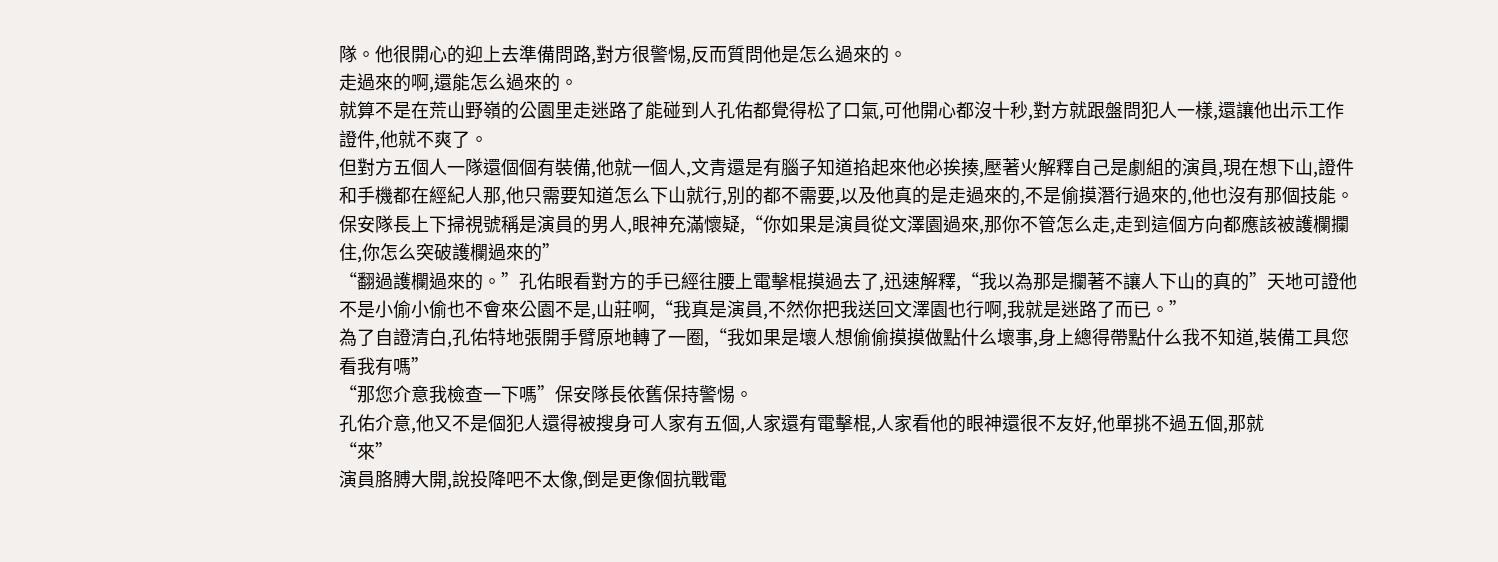隊。他很開心的迎上去準備問路,對方很警惕,反而質問他是怎么過來的。
走過來的啊,還能怎么過來的。
就算不是在荒山野嶺的公園里走迷路了能碰到人孔佑都覺得松了口氣,可他開心都沒十秒,對方就跟盤問犯人一樣,還讓他出示工作證件,他就不爽了。
但對方五個人一隊還個個有裝備,他就一個人,文青還是有腦子知道掐起來他必挨揍,壓著火解釋自己是劇組的演員,現在想下山,證件和手機都在經紀人那,他只需要知道怎么下山就行,別的都不需要,以及他真的是走過來的,不是偷摸潛行過來的,他也沒有那個技能。
保安隊長上下掃視號稱是演員的男人,眼神充滿懷疑,“你如果是演員從文澤園過來,那你不管怎么走,走到這個方向都應該被護欄攔住,你怎么突破護欄過來的”
“翻過護欄過來的。”孔佑眼看對方的手已經往腰上電擊棍摸過去了,迅速解釋,“我以為那是攔著不讓人下山的真的”天地可證他不是小偷小偷也不會來公園不是,山莊啊,“我真是演員,不然你把我送回文澤園也行啊,我就是迷路了而已。”
為了自證清白,孔佑特地張開手臂原地轉了一圈,“我如果是壞人想偷偷摸摸做點什么壞事,身上總得帶點什么我不知道,裝備工具您看我有嗎”
“那您介意我檢查一下嗎”保安隊長依舊保持警惕。
孔佑介意,他又不是個犯人還得被搜身可人家有五個,人家還有電擊棍,人家看他的眼神還很不友好,他單挑不過五個,那就
“來”
演員胳膊大開,說投降吧不太像,倒是更像個抗戰電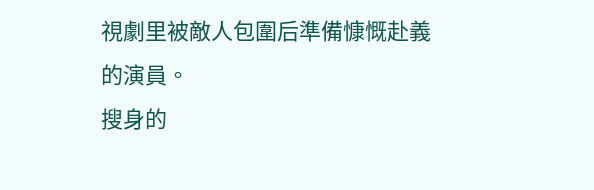視劇里被敵人包圍后準備慷慨赴義的演員。
搜身的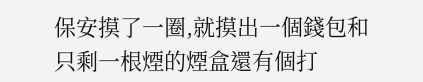保安摸了一圈,就摸出一個錢包和只剩一根煙的煙盒還有個打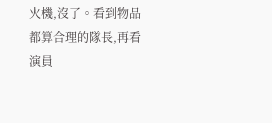火機,沒了。看到物品都算合理的隊長,再看演員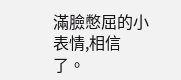滿臉憋屈的小表情,相信了。